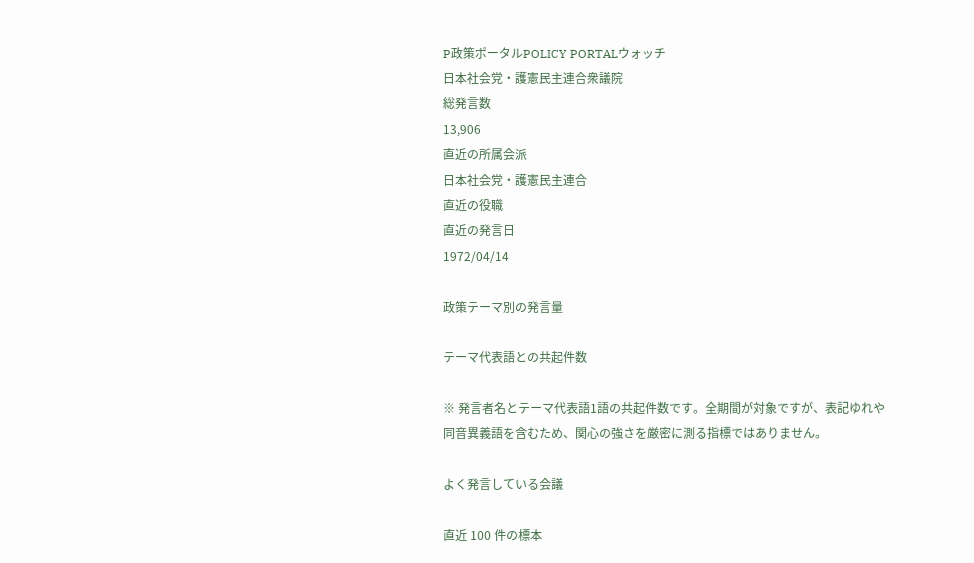P政策ポータルPOLICY PORTALウォッチ
日本社会党・護憲民主連合衆議院
総発言数
13,906
直近の所属会派
日本社会党・護憲民主連合
直近の役職
直近の発言日
1972/04/14

政策テーマ別の発言量

テーマ代表語との共起件数

※ 発言者名とテーマ代表語1語の共起件数です。全期間が対象ですが、表記ゆれや 同音異義語を含むため、関心の強さを厳密に測る指標ではありません。

よく発言している会議

直近 100 件の標本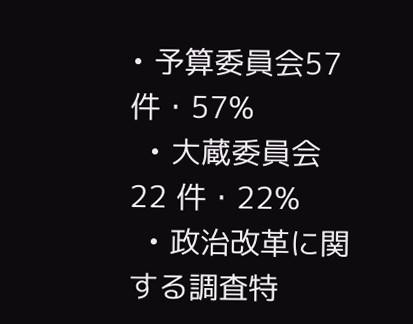• 予算委員会57 件・57%
  • 大蔵委員会22 件・22%
  • 政治改革に関する調査特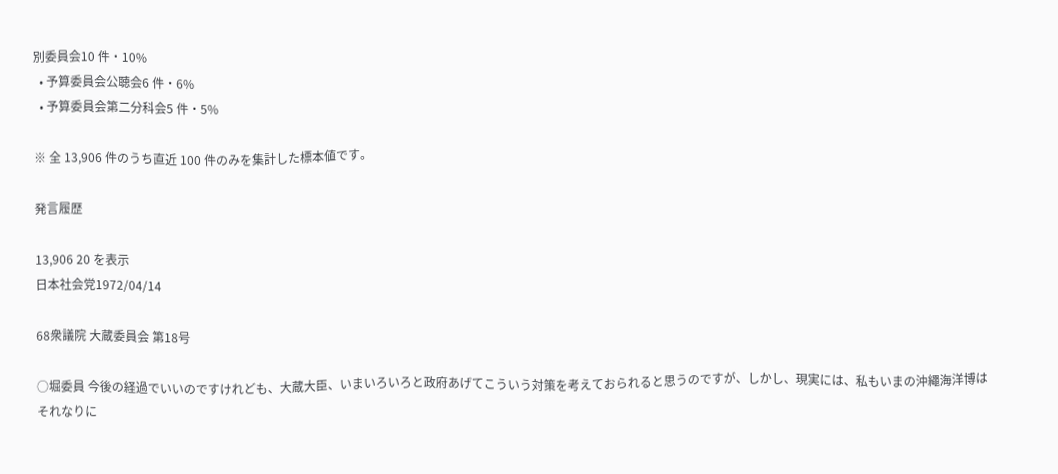別委員会10 件・10%
  • 予算委員会公聴会6 件・6%
  • 予算委員会第二分科会5 件・5%

※ 全 13,906 件のうち直近 100 件のみを集計した標本値です。

発言履歴

13,906 20 を表示
日本社会党1972/04/14

68衆議院 大蔵委員会 第18号

○堀委員 今後の経過でいいのですけれども、大蔵大臣、いまいろいろと政府あげてこういう対策を考えておられると思うのですが、しかし、現実には、私もいまの沖繩海洋博はそれなりに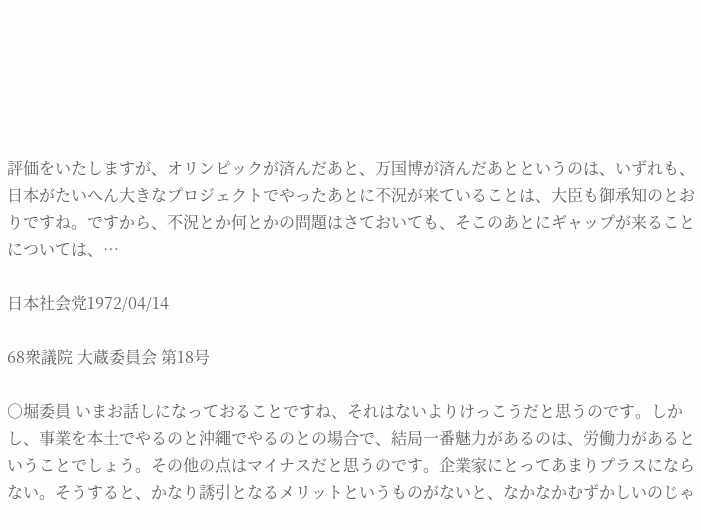評価をいたしますが、オリンピックが済んだあと、万国博が済んだあとというのは、いずれも、日本がたいへん大きなプロジェクトでやったあとに不況が来ていることは、大臣も御承知のとおりですね。ですから、不況とか何とかの問題はさておいても、そこのあとにギャップが来ることについては、…

日本社会党1972/04/14

68衆議院 大蔵委員会 第18号

○堀委員 いまお話しになっておることですね、それはないよりけっこうだと思うのです。しかし、事業を本土でやるのと沖繩でやるのとの場合で、結局一番魅力があるのは、労働力があるということでしょう。その他の点はマイナスだと思うのです。企業家にとってあまりプラスにならない。そうすると、かなり誘引となるメリットというものがないと、なかなかむずかしいのじゃ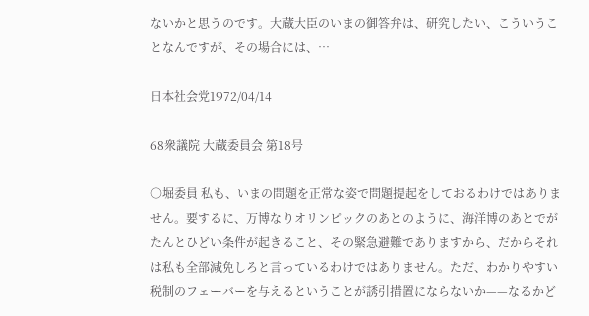ないかと思うのです。大蔵大臣のいまの御答弁は、研究したい、こういうことなんですが、その場合には、…

日本社会党1972/04/14

68衆議院 大蔵委員会 第18号

○堀委員 私も、いまの問題を正常な姿で問題提起をしておるわけではありません。要するに、万博なりオリンピックのあとのように、海洋博のあとでがたんとひどい条件が起きること、その緊急避難でありますから、だからそれは私も全部減免しろと言っているわけではありません。ただ、わかりやすい税制のフェーバーを与えるということが誘引措置にならないか——なるかど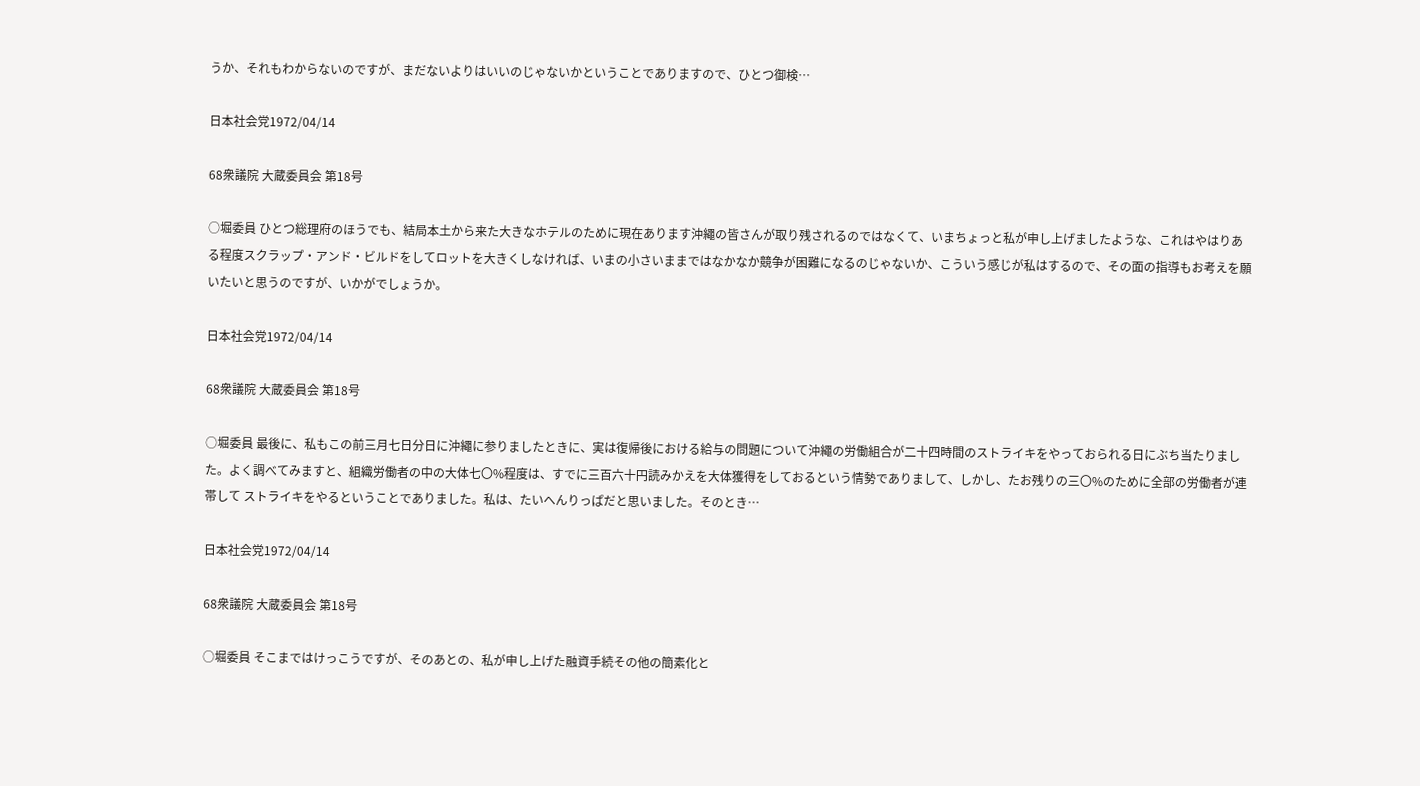うか、それもわからないのですが、まだないよりはいいのじゃないかということでありますので、ひとつ御検…

日本社会党1972/04/14

68衆議院 大蔵委員会 第18号

○堀委員 ひとつ総理府のほうでも、結局本土から来た大きなホテルのために現在あります沖繩の皆さんが取り残されるのではなくて、いまちょっと私が申し上げましたような、これはやはりある程度スクラップ・アンド・ビルドをしてロットを大きくしなければ、いまの小さいままではなかなか競争が困難になるのじゃないか、こういう感じが私はするので、その面の指導もお考えを願いたいと思うのですが、いかがでしょうか。

日本社会党1972/04/14

68衆議院 大蔵委員会 第18号

○堀委員 最後に、私もこの前三月七日分日に沖繩に参りましたときに、実は復帰後における給与の問題について沖繩の労働組合が二十四時間のストライキをやっておられる日にぶち当たりました。よく調べてみますと、組織労働者の中の大体七〇%程度は、すでに三百六十円読みかえを大体獲得をしておるという情勢でありまして、しかし、たお残りの三〇%のために全部の労働者が連帯して ストライキをやるということでありました。私は、たいへんりっぱだと思いました。そのとき…

日本社会党1972/04/14

68衆議院 大蔵委員会 第18号

○堀委員 そこまではけっこうですが、そのあとの、私が申し上げた融資手続その他の簡素化と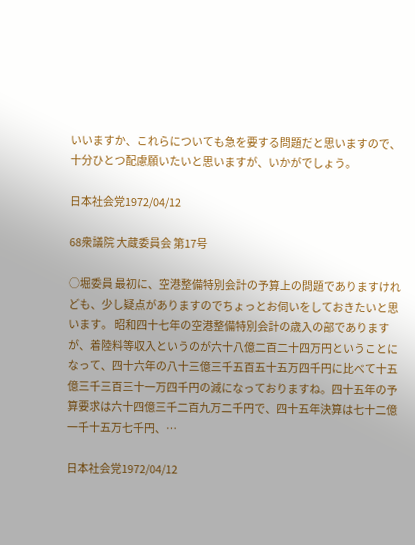いいますか、これらについても急を要する問題だと思いますので、十分ひとつ配慮願いたいと思いますが、いかがでしょう。

日本社会党1972/04/12

68衆議院 大蔵委員会 第17号

○堀委員 最初に、空港整備特別会計の予算上の問題でありますけれども、少し疑点がありますのでちょっとお伺いをしておきたいと思います。 昭和四十七年の空港整備特別会計の歳入の部でありますが、着陸料等収入というのが六十八億二百二十四万円ということになって、四十六年の八十三億三千五百五十五万四千円に比べて十五億三千三百三十一万四千円の減になっておりますね。四十五年の予算要求は六十四億三千二百九万二千円で、四十五年決算は七十二億一千十五万七千円、…

日本社会党1972/04/12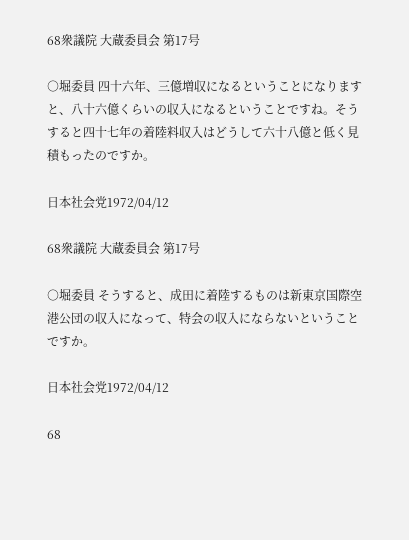68衆議院 大蔵委員会 第17号

○堀委員 四十六年、三億増収になるということになりますと、八十六億くらいの収入になるということですね。そうすると四十七年の着陸料収入はどうして六十八億と低く見積もったのですか。

日本社会党1972/04/12

68衆議院 大蔵委員会 第17号

○堀委員 そうすると、成田に着陸するものは新東京国際空港公団の収入になって、特会の収入にならないということですか。

日本社会党1972/04/12

68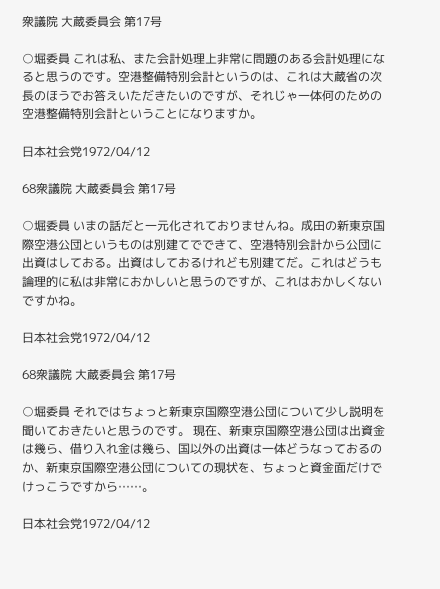衆議院 大蔵委員会 第17号

○堀委員 これは私、また会計処理上非常に問題のある会計処理になると思うのです。空港整備特別会計というのは、これは大蔵省の次長のほうでお答えいただきたいのですが、それじゃ一体何のための空港整備特別会計ということになりますか。

日本社会党1972/04/12

68衆議院 大蔵委員会 第17号

○堀委員 いまの話だと一元化されておりませんね。成田の新東京国際空港公団というものは別建てでできて、空港特別会計から公団に出資はしておる。出資はしておるけれども別建てだ。これはどうも論理的に私は非常におかしいと思うのですが、これはおかしくないですかね。

日本社会党1972/04/12

68衆議院 大蔵委員会 第17号

○堀委員 それではちょっと新東京国際空港公団について少し説明を聞いておきたいと思うのです。 現在、新東京国際空港公団は出資金は幾ら、借り入れ金は幾ら、国以外の出資は一体どうなっておるのか、新東京国際空港公団についての現状を、ちょっと資金面だけでけっこうですから……。

日本社会党1972/04/12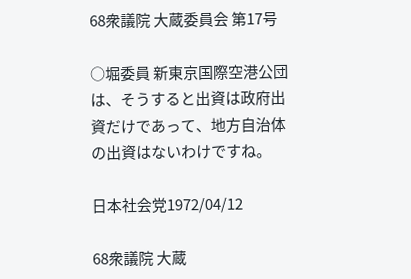68衆議院 大蔵委員会 第17号

○堀委員 新東京国際空港公団は、そうすると出資は政府出資だけであって、地方自治体の出資はないわけですね。

日本社会党1972/04/12

68衆議院 大蔵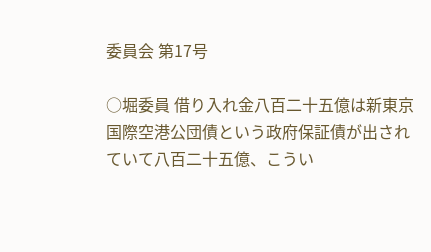委員会 第17号

○堀委員 借り入れ金八百二十五億は新東京国際空港公団債という政府保証債が出されていて八百二十五億、こうい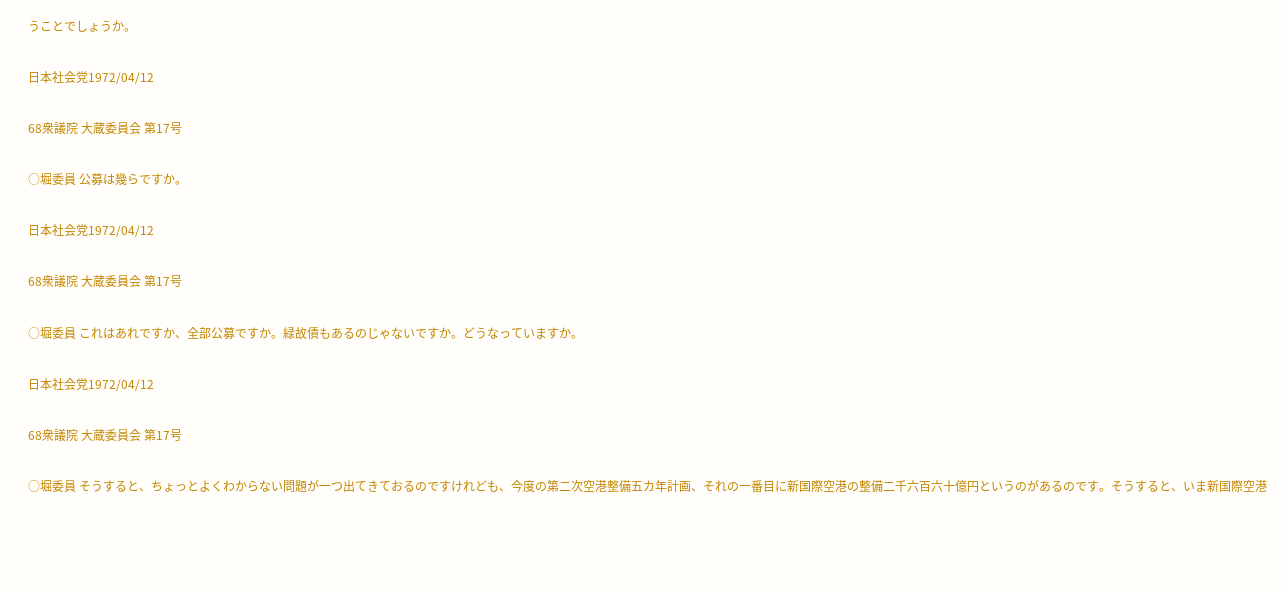うことでしょうか。

日本社会党1972/04/12

68衆議院 大蔵委員会 第17号

○堀委員 公募は幾らですか。

日本社会党1972/04/12

68衆議院 大蔵委員会 第17号

○堀委員 これはあれですか、全部公募ですか。緑故債もあるのじゃないですか。どうなっていますか。

日本社会党1972/04/12

68衆議院 大蔵委員会 第17号

○堀委員 そうすると、ちょっとよくわからない問題が一つ出てきておるのですけれども、今度の第二次空港整備五カ年計画、それの一番目に新国際空港の整備二千六百六十億円というのがあるのです。そうすると、いま新国際空港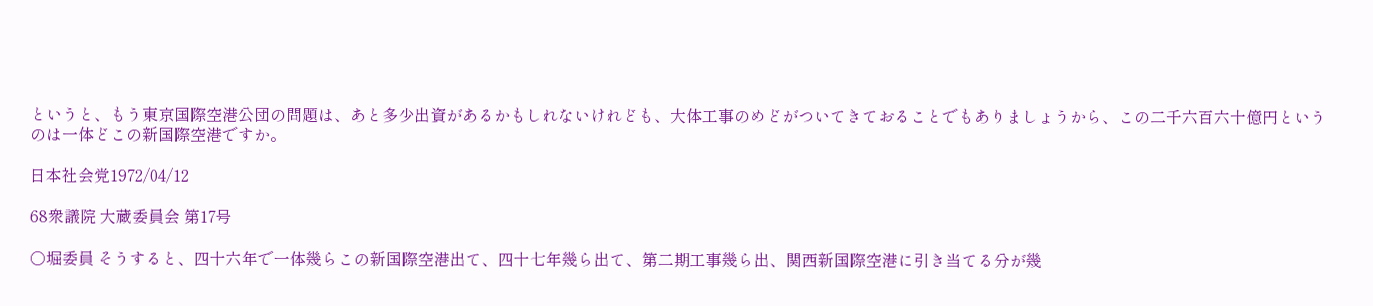というと、もう東京国際空港公団の問題は、あと多少出資があるかもしれないけれども、大体工事のめどがついてきておることでもありましょうから、この二千六百六十億円というのは一体どこの新国際空港ですか。

日本社会党1972/04/12

68衆議院 大蔵委員会 第17号

○堀委員 そうすると、四十六年で一体幾らこの新国際空港出て、四十七年幾ら出て、第二期工事幾ら出、関西新国際空港に引き当てる分が幾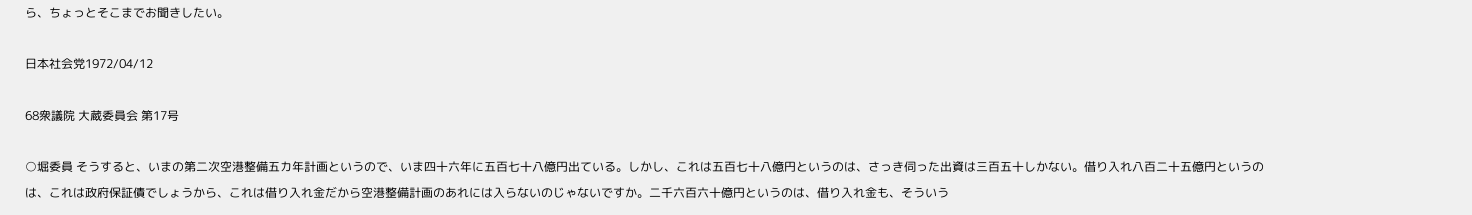ら、ちょっとそこまでお聞きしたい。

日本社会党1972/04/12

68衆議院 大蔵委員会 第17号

○堀委員 そうすると、いまの第二次空港整備五カ年計画というので、いま四十六年に五百七十八億円出ている。しかし、これは五百七十八億円というのは、さっき伺った出資は三百五十しかない。借り入れ八百二十五億円というのは、これは政府保証債でしょうから、これは借り入れ金だから空港整備計画のあれには入らないのじゃないですか。二千六百六十億円というのは、借り入れ金も、そういう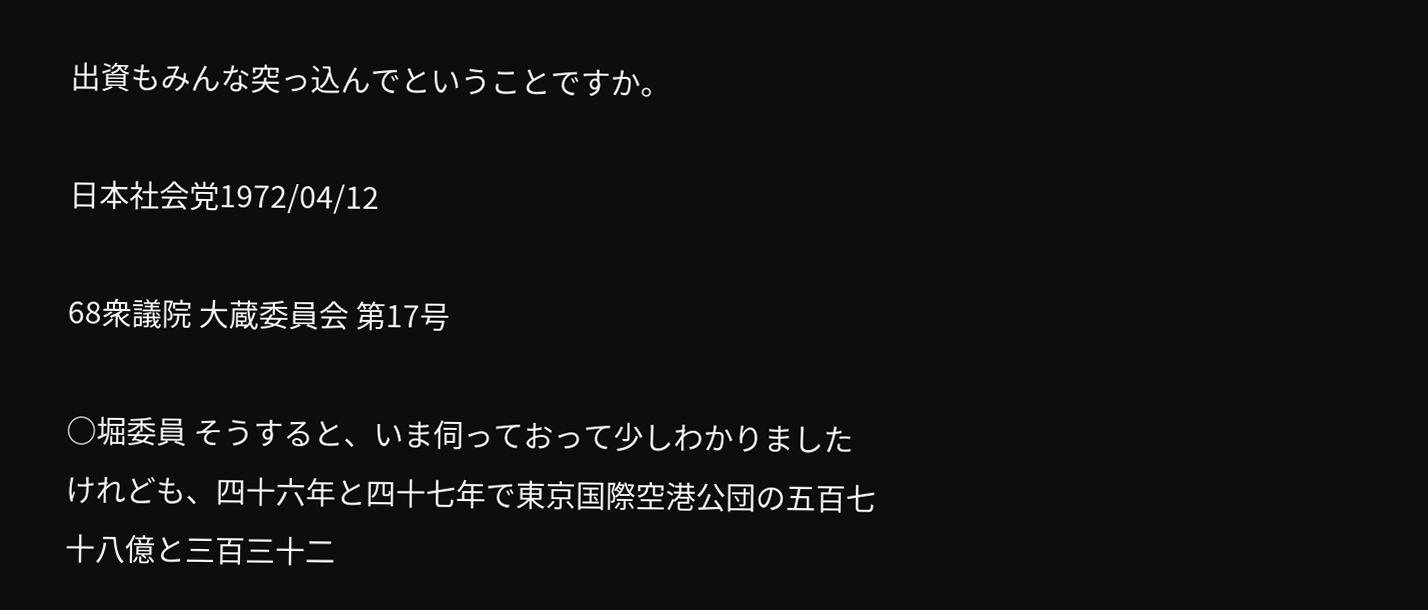出資もみんな突っ込んでということですか。

日本社会党1972/04/12

68衆議院 大蔵委員会 第17号

○堀委員 そうすると、いま伺っておって少しわかりましたけれども、四十六年と四十七年で東京国際空港公団の五百七十八億と三百三十二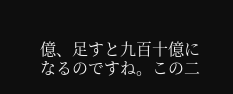億、足すと九百十億になるのですね。この二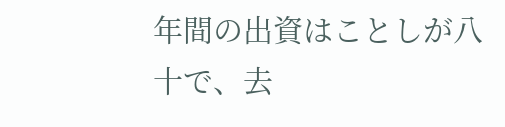年間の出資はことしが八十で、去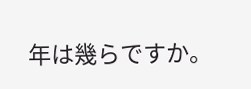年は幾らですか。